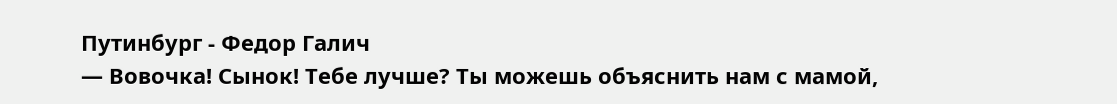Путинбург - Федор Галич
— Вовочка! Сынок! Тебе лучше? Ты можешь объяснить нам с мамой,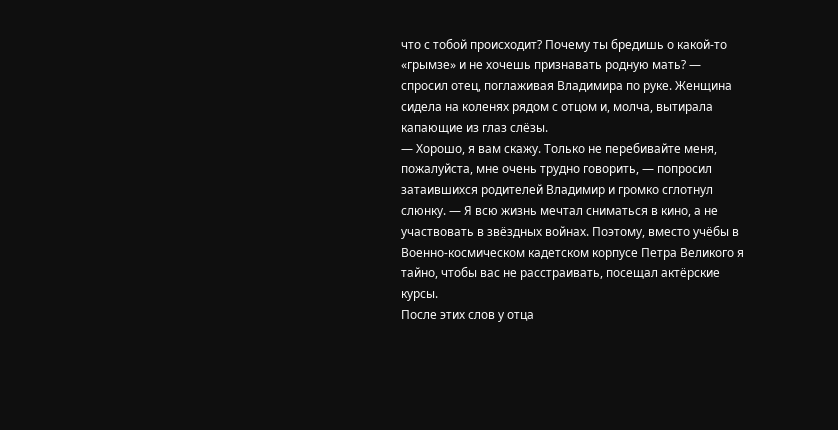что с тобой происходит? Почему ты бредишь о какой-то «грымзе» и не хочешь признавать родную мать? — спросил отец, поглаживая Владимира по руке. Женщина сидела на коленях рядом с отцом и, молча, вытирала капающие из глаз слёзы.
— Хорошо, я вам скажу. Только не перебивайте меня, пожалуйста, мне очень трудно говорить, — попросил затаившихся родителей Владимир и громко сглотнул слюнку. — Я всю жизнь мечтал сниматься в кино, а не участвовать в звёздных войнах. Поэтому, вместо учёбы в Военно-космическом кадетском корпусе Петра Великого я тайно, чтобы вас не расстраивать, посещал актёрские курсы.
После этих слов у отца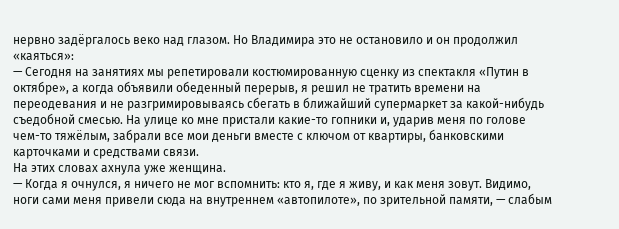нервно задёргалось веко над глазом. Но Владимира это не остановило и он продолжил «каяться»:
— Сегодня на занятиях мы репетировали костюмированную сценку из спектакля «Путин в октябре», а когда объявили обеденный перерыв, я решил не тратить времени на переодевания и не разгримировываясь сбегать в ближайший супермаркет за какой-нибудь съедобной смесью. На улице ко мне пристали какие-то гопники и, ударив меня по голове чем-то тяжёлым, забрали все мои деньги вместе с ключом от квартиры, банковскими карточками и средствами связи.
На этих словах ахнула уже женщина.
— Когда я очнулся, я ничего не мог вспомнить: кто я, где я живу, и как меня зовут. Видимо, ноги сами меня привели сюда на внутреннем «автопилоте», по зрительной памяти, — слабым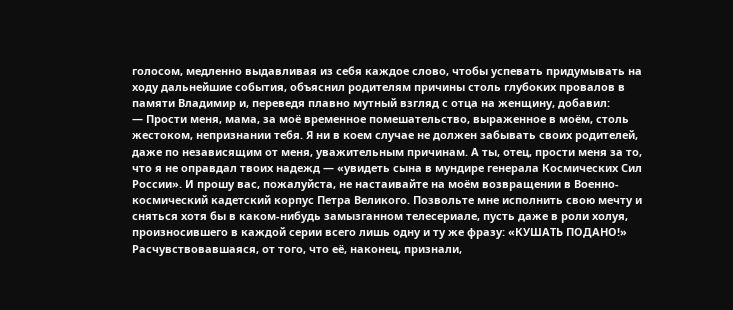голосом, медленно выдавливая из себя каждое слово, чтобы успевать придумывать на ходу дальнейшие события, объяснил родителям причины столь глубоких провалов в памяти Владимир и, переведя плавно мутный взгляд с отца на женщину, добавил:
— Прости меня, мама, за моё временное помешательство, выраженное в моём, столь жестоком, непризнании тебя. Я ни в коем случае не должен забывать своих родителей, даже по независящим от меня, уважительным причинам. А ты, отец, прости меня за то, что я не оправдал твоих надежд — «увидеть сына в мундире генерала Космических Сил России». И прошу вас, пожалуйста, не настаивайте на моём возвращении в Военно-космический кадетский корпус Петра Великого. Позвольте мне исполнить свою мечту и сняться хотя бы в каком-нибудь замызганном телесериале, пусть даже в роли холуя, произносившего в каждой серии всего лишь одну и ту же фразу: «КУШАТЬ ПОДАНО!»
Расчувствовавшаяся, от того, что её, наконец, признали,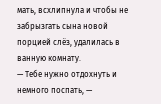мать, всхлипнула и чтобы не забрызгать сына новой порцией слёз, удалилась в ванную комнату.
— Тебе нужно отдохнуть и немного поспать, —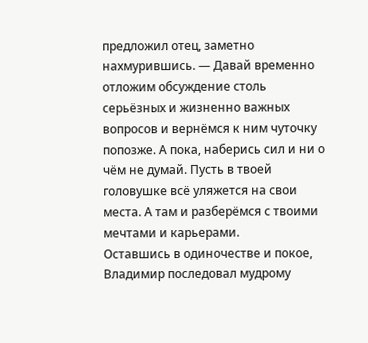предложил отец, заметно нахмурившись. — Давай временно отложим обсуждение столь серьёзных и жизненно важных вопросов и вернёмся к ним чуточку попозже. А пока, наберись сил и ни о чём не думай. Пусть в твоей головушке всё уляжется на свои места. А там и разберёмся с твоими мечтами и карьерами.
Оставшись в одиночестве и покое, Владимир последовал мудрому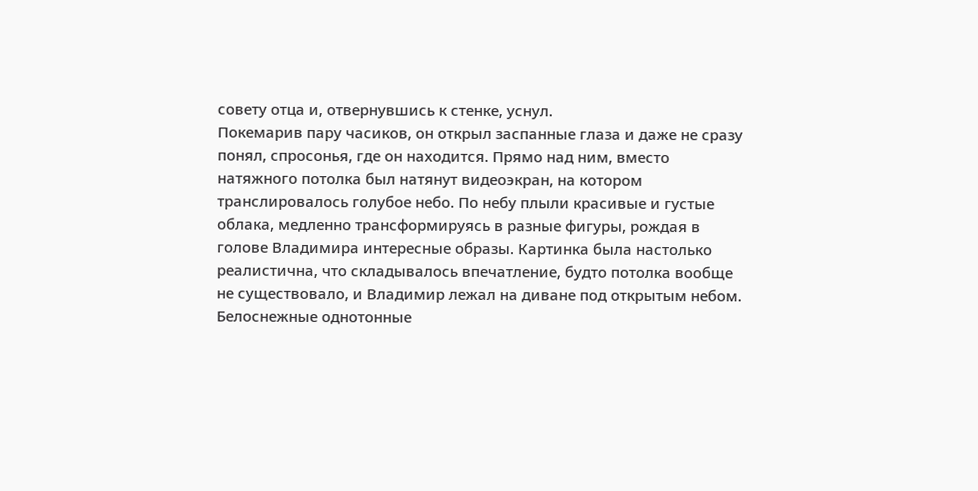совету отца и, отвернувшись к стенке, уснул.
Покемарив пару часиков, он открыл заспанные глаза и даже не сразу понял, спросонья, где он находится. Прямо над ним, вместо натяжного потолка был натянут видеоэкран, на котором транслировалось голубое небо. По небу плыли красивые и густые облака, медленно трансформируясь в разные фигуры, рождая в голове Владимира интересные образы. Картинка была настолько реалистична, что складывалось впечатление, будто потолка вообще не существовало, и Владимир лежал на диване под открытым небом. Белоснежные однотонные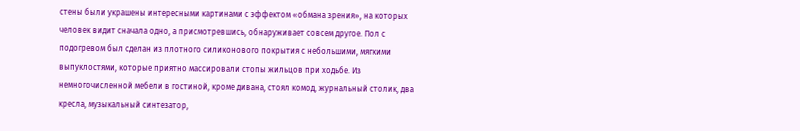стены были украшены интересными картинами с эффектом «обмана зрения», на которых человек видит сначала одно, а присмотревшись, обнаруживает совсем другое. Пол с подогревом был сделан из плотного силиконового покрытия с небольшими, мягкими выпуклостями, которые приятно массировали стопы жильцов при ходьбе. Из немногочисленной мебели в гостиной, кроме дивана, стоял комод, журнальный столик, два кресла, музыкальный синтезатор,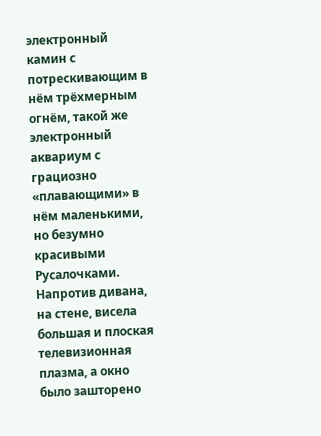электронный камин с потрескивающим в нём трёхмерным огнём, такой же электронный аквариум с грациозно «плавающими» в нём маленькими, но безумно красивыми Русалочками. Напротив дивана, на стене, висела большая и плоская телевизионная плазма, а окно было зашторено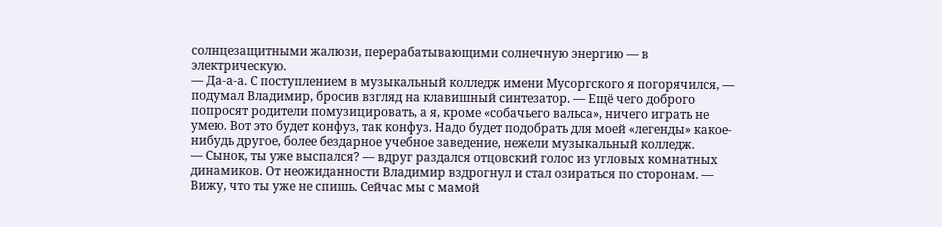солнцезащитными жалюзи, перерабатывающими солнечную энергию — в электрическую.
— Да-а-а. С поступлением в музыкальный колледж имени Мусоргского я погорячился, — подумал Владимир, бросив взгляд на клавишный синтезатор. — Ещё чего доброго попросят родители помузицировать, а я, кроме «собачьего вальса», ничего играть не умею. Вот это будет конфуз, так конфуз. Надо будет подобрать для моей «легенды» какое-нибудь другое, более бездарное учебное заведение, нежели музыкальный колледж.
— Сынок, ты уже выспался? — вдруг раздался отцовский голос из угловых комнатных динамиков. От неожиданности Владимир вздрогнул и стал озираться по сторонам. — Вижу, что ты уже не спишь. Сейчас мы с мамой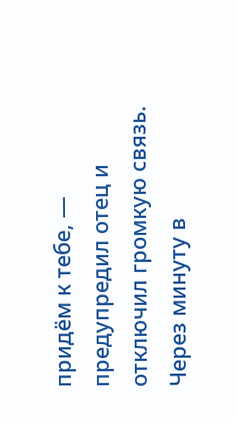придём к тебе, — предупредил отец и отключил громкую связь.
Через минуту в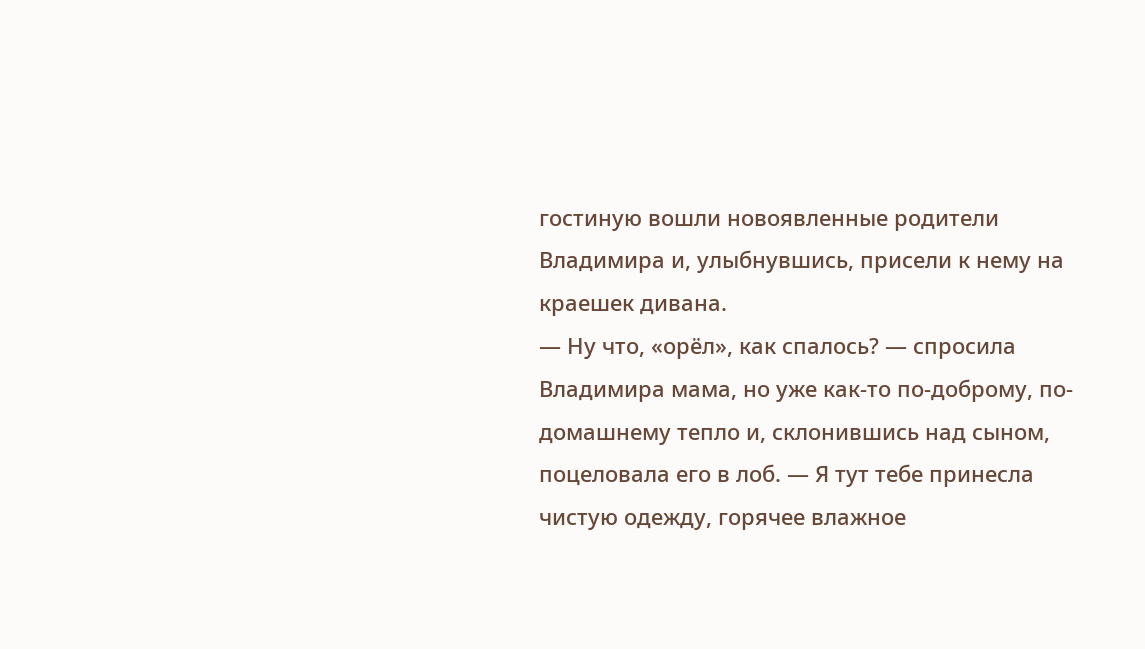гостиную вошли новоявленные родители Владимира и, улыбнувшись, присели к нему на краешек дивана.
— Ну что, «орёл», как спалось? — спросила Владимира мама, но уже как-то по-доброму, по-домашнему тепло и, склонившись над сыном, поцеловала его в лоб. — Я тут тебе принесла чистую одежду, горячее влажное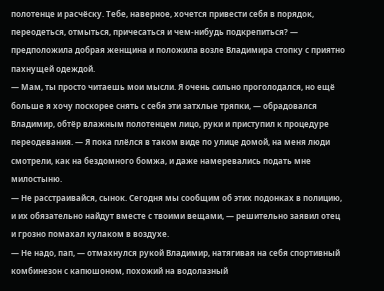полотенце и расчёску. Тебе, наверное, хочется привести себя в порядок, переодеться, отмыться, причесаться и чем-нибудь подкрепиться? — предположила добрая женщина и положила возле Владимира стопку с приятно пахнущей одеждой.
— Мам, ты просто читаешь мои мысли. Я очень сильно проголодался, но ещё больше я хочу поскорее снять с себя эти затхлые тряпки, — обрадовался Владимир, обтёр влажным полотенцем лицо, руки и приступил к процедуре переодевания. — Я пока плёлся в таком виде по улице домой, на меня люди смотрели, как на бездомного бомжа, и даже намеревались подать мне милостыню.
— Не расстраивайся, сынок. Сегодня мы сообщим об этих подонках в полицию, и их обязательно найдут вместе с твоими вещами, — решительно заявил отец и грозно помахал кулаком в воздухе.
— Не надо, пап, — отмахнулся рукой Владимир, натягивая на себя спортивный комбинезон с капюшоном, похожий на водолазный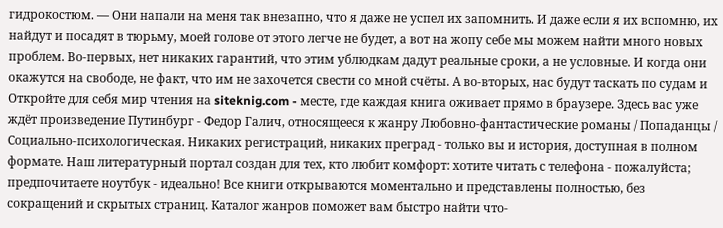гидрокостюм. — Они напали на меня так внезапно, что я даже не успел их запомнить. И даже если я их вспомню, их найдут и посадят в тюрьму, моей голове от этого легче не будет, а вот на жопу себе мы можем найти много новых проблем. Во-первых, нет никаких гарантий, что этим ублюдкам дадут реальные сроки, а не условные. И когда они окажутся на свободе, не факт, что им не захочется свести со мной счёты. А во-вторых, нас будут таскать по судам и
Откройте для себя мир чтения на siteknig.com - месте, где каждая книга оживает прямо в браузере. Здесь вас уже ждёт произведение Путинбург - Федор Галич, относящееся к жанру Любовно-фантастические романы / Попаданцы / Социально-психологическая. Никаких регистраций, никаких преград - только вы и история, доступная в полном формате. Наш литературный портал создан для тех, кто любит комфорт: хотите читать с телефона - пожалуйста; предпочитаете ноутбук - идеально! Все книги открываются моментально и представлены полностью, без сокращений и скрытых страниц. Каталог жанров поможет вам быстро найти что-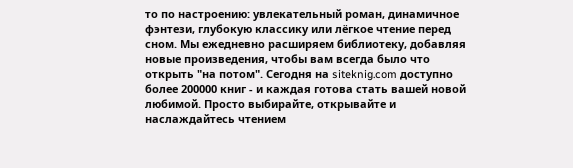то по настроению: увлекательный роман, динамичное фэнтези, глубокую классику или лёгкое чтение перед сном. Мы ежедневно расширяем библиотеку, добавляя новые произведения, чтобы вам всегда было что открыть "на потом". Сегодня на siteknig.com доступно более 200000 книг - и каждая готова стать вашей новой любимой. Просто выбирайте, открывайте и наслаждайтесь чтением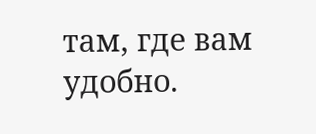там, где вам удобно.